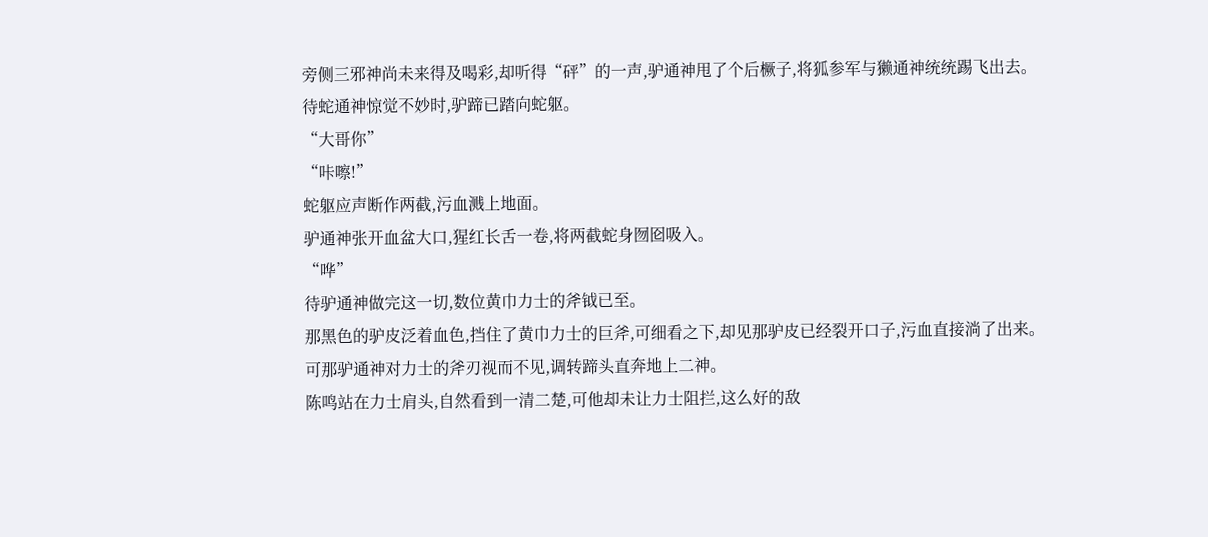旁侧三邪神尚未来得及喝彩,却听得“砰”的一声,驴通神甩了个后橛子,将狐参军与獭通神统统踢飞出去。
待蛇通神惊觉不妙时,驴蹄已踏向蛇躯。
“大哥你”
“咔嚓!”
蛇躯应声断作两截,污血溅上地面。
驴通神张开血盆大口,猩红长舌一卷,将两截蛇身囫囵吸入。
“哗”
待驴通神做完这一切,数位黄巾力士的斧钺已至。
那黑色的驴皮泛着血色,挡住了黄巾力士的巨斧,可细看之下,却见那驴皮已经裂开口子,污血直接淌了出来。
可那驴通神对力士的斧刃视而不见,调转蹄头直奔地上二神。
陈鸣站在力士肩头,自然看到一清二楚,可他却未让力士阻拦,这么好的敌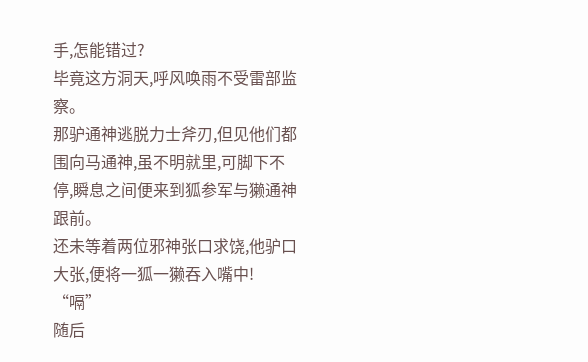手,怎能错过?
毕竟这方洞天,呼风唤雨不受雷部监察。
那驴通神逃脱力士斧刃,但见他们都围向马通神,虽不明就里,可脚下不停,瞬息之间便来到狐参军与獭通神跟前。
还未等着两位邪神张口求饶,他驴口大张,便将一狐一獭吞入嘴中!
“嗝”
随后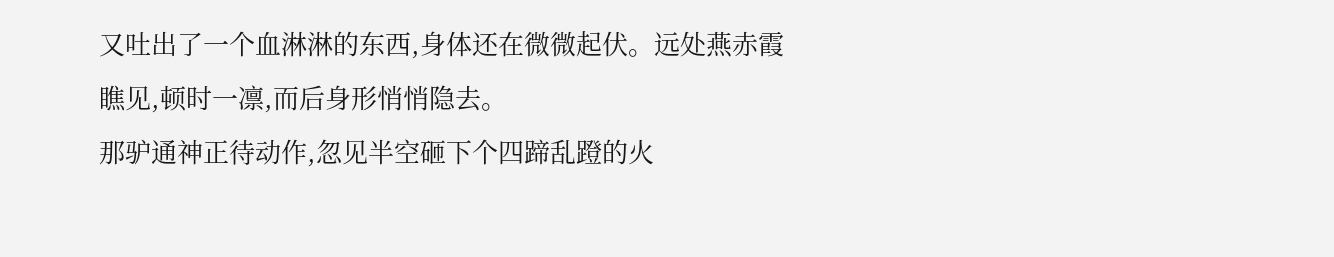又吐出了一个血淋淋的东西,身体还在微微起伏。远处燕赤霞瞧见,顿时一凛,而后身形悄悄隐去。
那驴通神正待动作,忽见半空砸下个四蹄乱蹬的火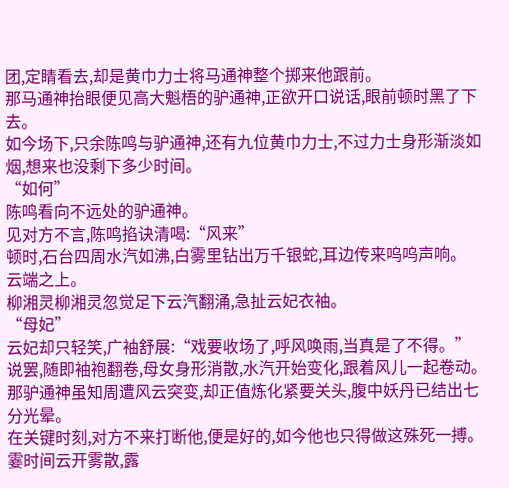团,定睛看去,却是黄巾力士将马通神整个掷来他跟前。
那马通神抬眼便见高大魁梧的驴通神,正欲开口说话,眼前顿时黑了下去。
如今场下,只余陈鸣与驴通神,还有九位黄巾力士,不过力士身形渐淡如烟,想来也没剩下多少时间。
“如何”
陈鸣看向不远处的驴通神。
见对方不言,陈鸣掐诀清喝:“风来”
顿时,石台四周水汽如沸,白雾里钻出万千银蛇,耳边传来呜呜声响。
云端之上。
柳湘灵柳湘灵忽觉足下云汽翻涌,急扯云妃衣袖。
“母妃”
云妃却只轻笑,广袖舒展:“戏要收场了,呼风唤雨,当真是了不得。”
说罢,随即袖袍翻卷,母女身形消散,水汽开始变化,跟着风儿一起卷动。
那驴通神虽知周遭风云突变,却正值炼化紧要关头,腹中妖丹已结出七分光晕。
在关键时刻,对方不来打断他,便是好的,如今他也只得做这殊死一搏。
霎时间云开雾散,露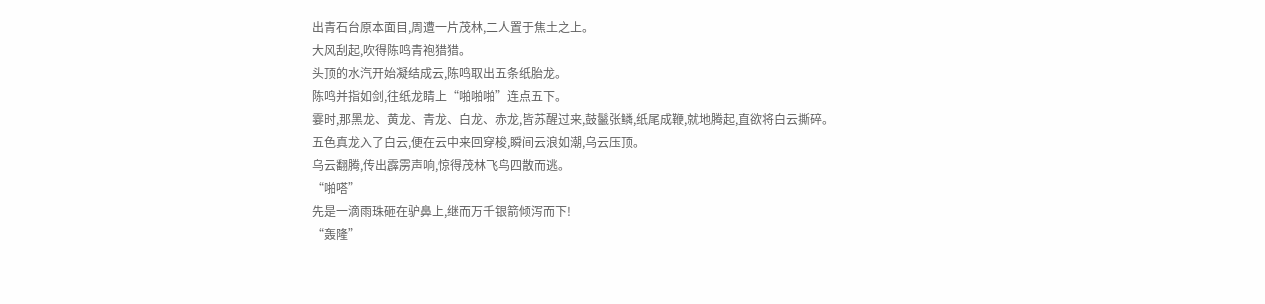出青石台原本面目,周遭一片茂林,二人置于焦土之上。
大风刮起,吹得陈鸣青袍猎猎。
头顶的水汽开始凝结成云,陈鸣取出五条纸胎龙。
陈鸣并指如剑,往纸龙睛上“啪啪啪”连点五下。
霎时,那黑龙、黄龙、青龙、白龙、赤龙,皆苏醒过来,鼓鬣张鳞,纸尾成鞭,就地腾起,直欲将白云撕碎。
五色真龙入了白云,便在云中来回穿梭,瞬间云浪如潮,乌云压顶。
乌云翻腾,传出霹雳声响,惊得茂林飞鸟四散而逃。
“啪嗒”
先是一滴雨珠砸在驴鼻上,继而万千银箭倾泻而下!
“轰隆”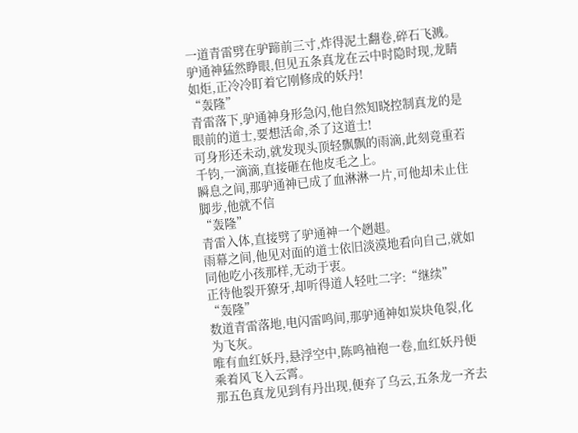一道青雷劈在驴蹄前三寸,炸得泥土翻卷,碎石飞溅。
驴通神猛然睁眼,但见五条真龙在云中时隐时现,龙睛如炬,正冷冷盯着它刚修成的妖丹!
“轰隆”
青雷落下,驴通神身形急闪,他自然知晓控制真龙的是眼前的道士,要想活命,杀了这道士!
可身形还未动,就发现头顶轻飘飘的雨滴,此刻竟重若千钧,一滴滴,直接砸在他皮毛之上。
瞬息之间,那驴通神已成了血淋淋一片,可他却未止住脚步,他就不信
“轰隆”
青雷入体,直接劈了驴通神一个趔趄。
雨幕之间,他见对面的道士依旧淡漠地看向自己,就如同他吃小孩那样,无动于衷。
正待他裂开獠牙,却听得道人轻吐二字:“继续”
“轰隆”
数道青雷落地,电闪雷鸣间,那驴通神如炭块龟裂,化为飞灰。
唯有血红妖丹,悬浮空中,陈鸣袖袍一卷,血红妖丹便乘着风飞入云霄。
那五色真龙见到有丹出现,便弃了乌云,五条龙一齐去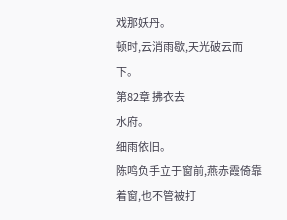戏那妖丹。
顿时,云消雨歇,天光破云而下。
第82章 拂衣去
水府。
细雨依旧。
陈鸣负手立于窗前,燕赤霞倚靠着窗,也不管被打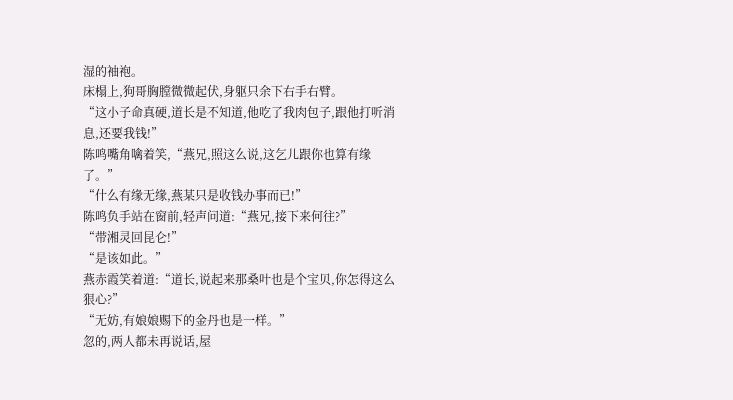湿的袖袍。
床榻上,狗哥胸膛微微起伏,身躯只余下右手右臂。
“这小子命真硬,道长是不知道,他吃了我肉包子,跟他打听消息,还要我钱!”
陈鸣嘴角噙着笑,“燕兄,照这么说,这乞儿跟你也算有缘了。”
“什么有缘无缘,燕某只是收钱办事而已!”
陈鸣负手站在窗前,轻声问道:“燕兄,接下来何往?”
“带湘灵回昆仑!”
“是该如此。”
燕赤霞笑着道:“道长,说起来那桑叶也是个宝贝,你怎得这么狠心?”
“无妨,有娘娘赐下的金丹也是一样。”
忽的,两人都未再说话,屋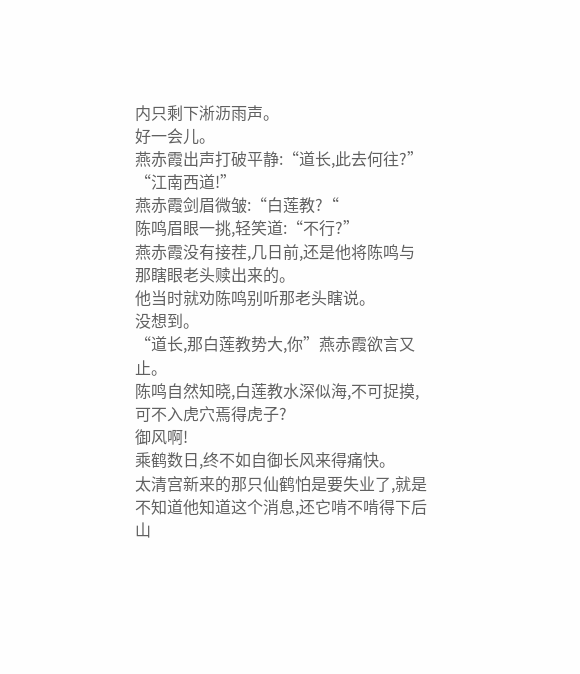内只剩下淅沥雨声。
好一会儿。
燕赤霞出声打破平静:“道长,此去何往?”
“江南西道!”
燕赤霞剑眉微皱:“白莲教?“
陈鸣眉眼一挑,轻笑道:“不行?”
燕赤霞没有接茬,几日前,还是他将陈鸣与那瞎眼老头赎出来的。
他当时就劝陈鸣别听那老头瞎说。
没想到。
“道长,那白莲教势大,你”燕赤霞欲言又止。
陈鸣自然知晓,白莲教水深似海,不可捉摸,可不入虎穴焉得虎子?
御风啊!
乘鹤数日,终不如自御长风来得痛快。
太清宫新来的那只仙鹤怕是要失业了,就是不知道他知道这个消息,还它啃不啃得下后山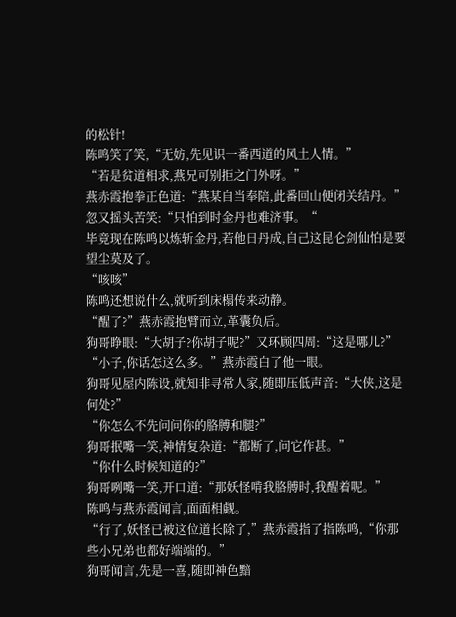的松针!
陈鸣笑了笑,“无妨,先见识一番西道的风土人情。”
“若是贫道相求,燕兄可别拒之门外呀。”
燕赤霞抱拳正色道:“燕某自当奉陪,此番回山便闭关结丹。”忽又摇头苦笑:“只怕到时金丹也难济事。“
毕竟现在陈鸣以炼斩金丹,若他日丹成,自己这昆仑剑仙怕是要望尘莫及了。
“咳咳”
陈鸣还想说什么,就听到床榻传来动静。
“醒了?”燕赤霞抱臂而立,革囊负后。
狗哥睁眼:“大胡子?你胡子呢?”又环顾四周:“这是哪儿?”
“小子,你话怎这么多。”燕赤霞白了他一眼。
狗哥见屋内陈设,就知非寻常人家,随即压低声音:“大侠,这是何处?”
“你怎么不先问问你的胳膊和腿?”
狗哥抿嘴一笑,神情复杂道:“都断了,问它作甚。”
“你什么时候知道的?”
狗哥咧嘴一笑,开口道:“那妖怪啃我胳膊时,我醒着呢。”
陈鸣与燕赤霞闻言,面面相觑。
“行了,妖怪已被这位道长除了,”燕赤霞指了指陈鸣,“你那些小兄弟也都好端端的。”
狗哥闻言,先是一喜,随即神色黯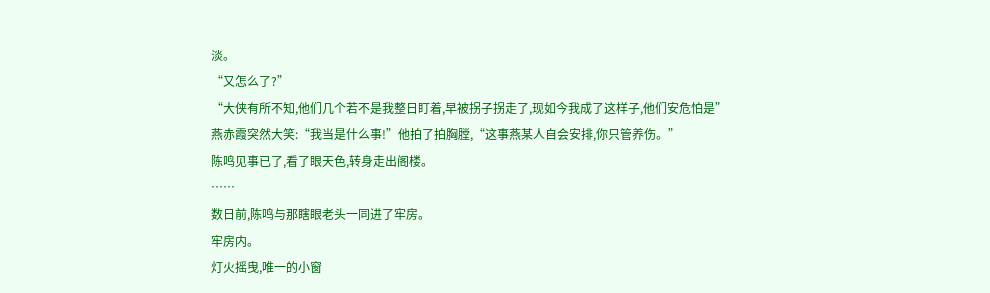淡。
“又怎么了?”
“大侠有所不知,他们几个若不是我整日盯着,早被拐子拐走了,现如今我成了这样子,他们安危怕是”
燕赤霞突然大笑:“我当是什么事!”他拍了拍胸膛,“这事燕某人自会安排,你只管养伤。”
陈鸣见事已了,看了眼天色,转身走出阁楼。
……
数日前,陈鸣与那瞎眼老头一同进了牢房。
牢房内。
灯火摇曳,唯一的小窗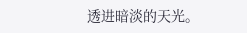透进暗淡的天光。